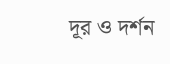দূর ও দর্শন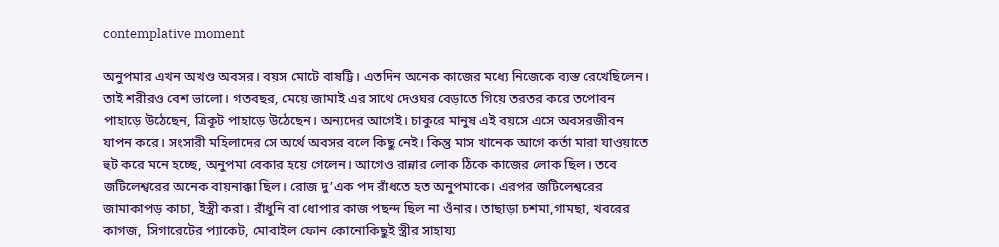contemplative moment

অনুপমার এখন অখণ্ড অবসর। বয়স মোটে বাষট্টি। এতদিন অনেক কাজের মধ্যে নিজেকে ব্যস্ত রেখেছিলেন। তাই শরীরও বেশ ভালো। গতবছর, মেয়ে জামাই এর সাথে দেওঘর বেড়াতে গিয়ে তরতর করে তপোবন পাহাড়ে উঠেছেন, ত্রিকূট পাহাড়ে উঠেছেন। অন্যদের আগেই। চাকুরে মানুষ এই বয়সে এসে অবসরজীবন যাপন করে। সংসারী মহিলাদের সে অর্থে অবসর বলে কিছু নেই। কিন্তু মাস খানেক আগে কর্তা মারা যাওয়াতে হুট করে মনে হচ্ছে, অনুপমা বেকার হয়ে গেলেন। আগেও রান্নার লোক ঠিকে কাজের লোক ছিল। তবে জটিলেশ্বরের অনেক বায়নাক্কা ছিল। রোজ দু’এক পদ রাঁধতে হত অনুপমাকে। এরপর জটিলেশ্বরের জামাকাপড় কাচা, ইস্ত্রী করা। রাঁধুনি বা ধোপার কাজ পছন্দ ছিল না ওঁনার। তাছাড়া চশমা,গামছা, খবরের কাগজ, সিগারেটের প্যাকেট, মোবাইল ফোন কোনোকিছুই স্ত্রীর সাহায্য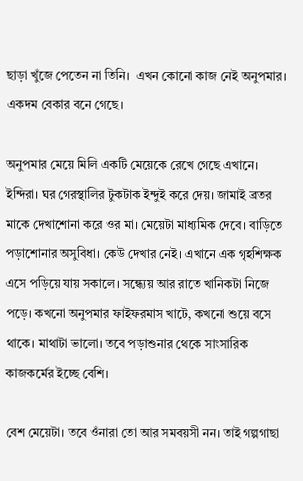ছাড়া খুঁজে পেতেন না তিনি।  এখন কোনো কাজ নেই অনুপমার। একদম বেকার বনে গেছে।

অনুপমার মেয়ে মিলি একটি মেয়েকে রেখে গেছে এখানে। ইন্দিরা। ঘর গেরস্থালির টুকটাক ইন্দুই করে দেয়। জামাই ব্রতর মাকে দেখাশোনা করে ওর মা। মেয়েটা মাধ্যমিক দেবে। বাড়িতে পড়াশোনার অসুবিধা। কেউ দেখার নেই। এখানে এক গৃহশিক্ষক এসে পড়িয়ে যায় সকালে। সন্ধ্যেয় আর রাতে খানিকটা নিজে পড়ে। কখনো অনুপমার ফাইফরমাস খাটে, কখনো শুয়ে বসে থাকে। মাথাটা ভালো। তবে পড়াশুনার থেকে সাংসারিক কাজকর্মের ইচ্ছে বেশি।

বেশ মেয়েটা। তবে ওঁনারা তো আর সমবয়সী নন। তাই গল্পগাছা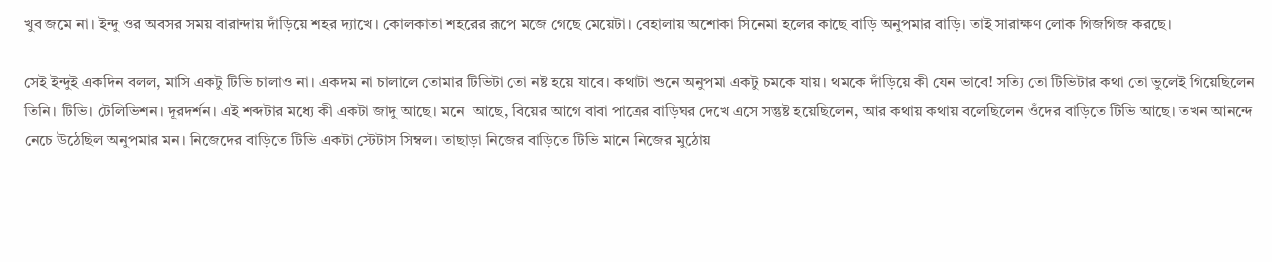খুব জমে না। ইন্দু ওর অবসর সময় বারান্দায় দাঁড়িয়ে শহর দ্যাখে। কোলকাতা শহরের রূপে মজে গেছে মেয়েটা। বেহালায় অশোকা সিনেমা হলের কাছে বাড়ি অনুপমার বাড়ি। তাই সারাক্ষণ লোক গিজগিজ করছে।

সেই ইন্দুই একদিন বলল, মাসি একটু টিভি চালাও না। একদম না চালালে তোমার টিভিটা তো নষ্ট হয়ে যাবে। কথাটা শুনে অনুপমা একটু চমকে যায়। থমকে দাঁড়িয়ে কী যেন ভাবে! সত্যি তো টিভিটার কথা তো ভুলেই গিয়েছিলেন তিনি। টিভি। টেলিভিশন। দূরদর্শন। এই শব্দটার মধ্যে কী একটা জাদু আছে। মনে  আছে, বিয়ের আগে বাবা পাত্রের বাড়িঘর দেখে এসে সন্তুষ্ট হয়েছিলেন, আর কথায় কথায় বলেছিলেন ওঁদের বাড়িতে টিভি আছে। তখন আনন্দে নেচে উঠেছিল অনুপমার মন। নিজেদের বাড়িতে টিভি একটা স্টেটাস সিম্বল। তাছাড়া নিজের বাড়িতে টিভি মানে নিজের মুঠোয়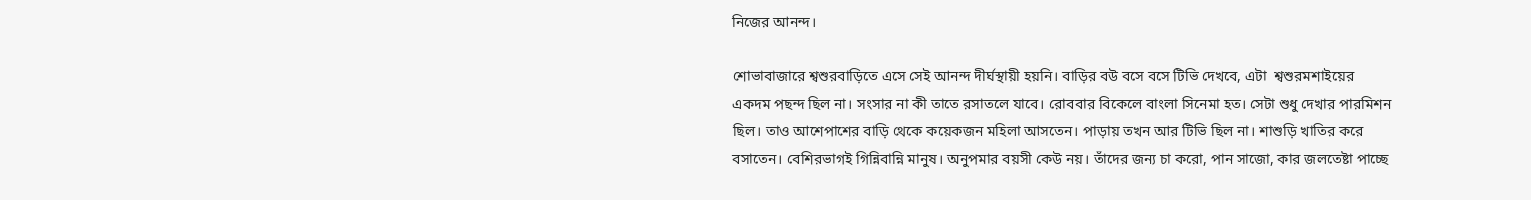নিজের আনন্দ।

শোভাবাজারে শ্বশুরবাড়িতে এসে সেই আনন্দ দীর্ঘস্থায়ী হয়নি। বাড়ির বউ বসে বসে টিভি দেখবে, এটা  শ্বশুরমশাইয়ের একদম পছন্দ ছিল না। সংসার না কী তাতে রসাতলে যাবে। রোববার বিকেলে বাংলা সিনেমা হত। সেটা শুধু দেখার পারমিশন ছিল। তাও আশেপাশের বাড়ি থেকে কয়েকজন মহিলা আসতেন। পাড়ায় তখন আর টিভি ছিল না। শাশুড়ি খাতির করে বসাতেন। বেশিরভাগই গিন্নিবান্নি মানুষ। অনুপমার বয়সী কেউ নয়। তাঁদের জন্য চা করো, পান সাজো, কার জলতেষ্টা পাচ্ছে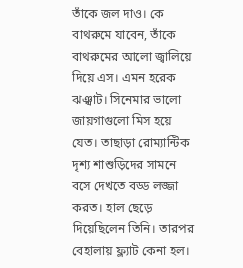তাঁকে জল দাও। কে বাথরুমে যাবেন, তাঁকে বাথরুমের আলো জ্বালিয়ে দিয়ে এস। এমন হরেক ঝঞ্ঝাট। সিনেমার ভালো জায়গাগুলো মিস হয়ে যেত। তাছাড়া রোম্যান্টিক দৃশ্য শাশুড়িদের সামনে বসে দেখতে বড্ড লজ্জা করত। হাল ছেড়ে দিয়েছিলেন তিনি। তারপর বেহালায় ফ্ল্যাট কেনা হল।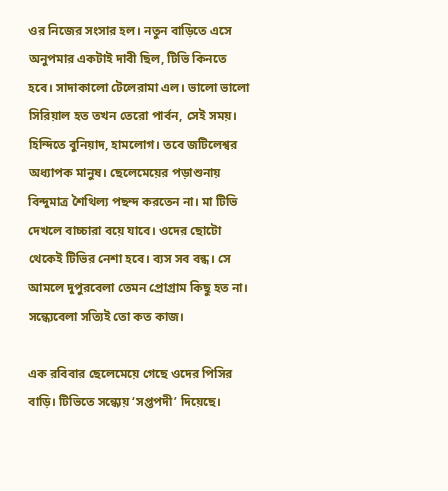ওর নিজের সংসার হল। নতুন বাড়িতে এসে অনুপমার একটাই দাবী ছিল, টিভি কিনতে হবে। সাদাকালো টেলেরামা এল। ভালো ভালো সিরিয়াল হত তখন তেরো পার্বন, সেই সময়। হিন্দিতে বুনিয়াদ, হামলোগ। তবে জটিলেশ্বর অধ্যাপক মানুষ। ছেলেমেয়ের পড়াশুনায় বিন্দুমাত্র শৈথিল্য পছন্দ করতেন না। মা টিভি দেখলে বাচ্চারা বয়ে যাবে। ওদের ছোটো থেকেই টিভির নেশা হবে। ব্যস সব বন্ধ। সে আমলে দুপুরবেলা তেমন প্রোগ্রাম কিছু হত না। সন্ধ্যেবেলা সত্যিই তো কত কাজ।

এক রবিবার ছেলেমেয়ে গেছে ওদের পিসির বাড়ি। টিভিতে সন্ধ্যেয় ‘সপ্তপদী’ দিয়েছে।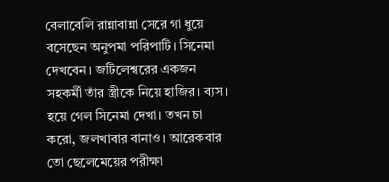বেলাবেলি রান্নাবান্না সেরে গা ধুয়ে বসেছেন অনুপমা পরিপাটি। সিনেমা দেখবেন। জটিলেশ্বরের একজন সহকর্মী তাঁর স্ত্রীকে নিয়ে হাজির। ব্যস। হয়ে গেল সিনেমা দেখা। তখন চা করো, জলখাবার বানাও। আরেকবার তো ছেলেমেয়ের পরীক্ষা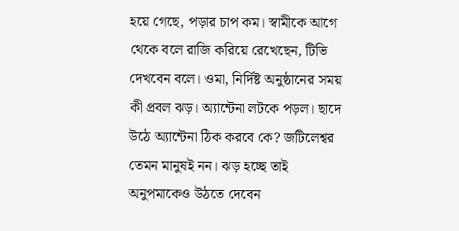হয়ে গেছে, পড়ার চাপ কম। স্বামীকে আগে থেকে বলে রাজি করিয়ে রেখেছেন, টিভি দেখবেন বলে। ওমা, নির্দিষ্ট অনুষ্ঠানের সময় কী প্রবল ঝড়। অ্যান্টেনা লটকে পড়ল। ছাদে উঠে অ্যান্টেনা ঠিক করবে কে? জটিলেশ্বর তেমন মানুষই নন। ঝড় হচ্ছে তাই অনুপমাকেও উঠতে দেবেন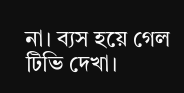না। ব্যস হয়ে গেল টিভি দেখা।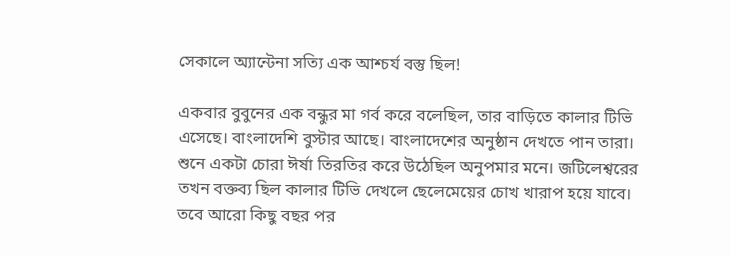সেকালে অ্যান্টেনা সত্যি এক আশ্চর্য বস্তু ছিল!

একবার বুবুনের এক বন্ধুর মা গর্ব করে বলেছিল, তার বাড়িতে কালার টিভি এসেছে। বাংলাদেশি বুস্টার আছে। বাংলাদেশের অনুষ্ঠান দেখতে পান তারা। শুনে একটা চোরা ঈর্ষা তিরতির করে উঠেছিল অনুপমার মনে। জটিলেশ্বরের তখন বক্তব্য ছিল কালার টিভি দেখলে ছেলেমেয়ের চোখ খারাপ হয়ে যাবে। তবে আরো কিছু বছর পর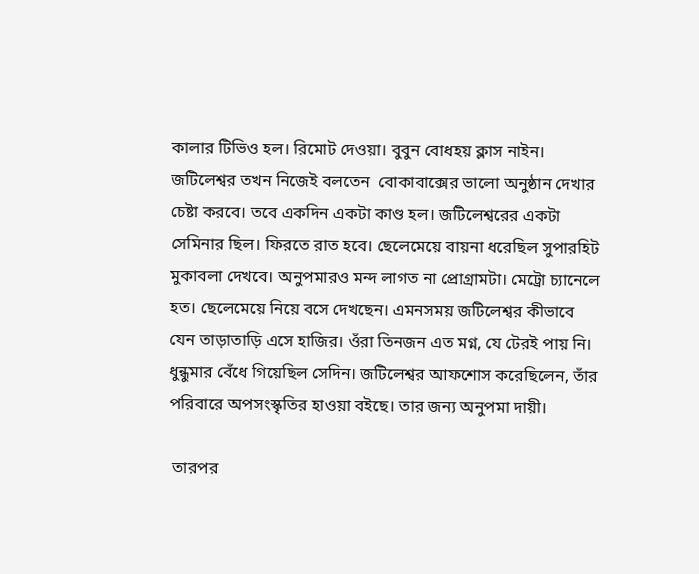কালার টিভিও হল। রিমোট দেওয়া। বুবুন বোধহয় ক্লাস নাইন। জটিলেশ্বর তখন নিজেই বলতেন  বোকাবাক্সের ভালো অনুষ্ঠান দেখার চেষ্টা করবে। তবে একদিন একটা কাণ্ড হল। জটিলেশ্বরের একটা সেমিনার ছিল। ফিরতে রাত হবে। ছেলেমেয়ে বায়না ধরেছিল সুপারহিট মুকাবলা দেখবে। অনুপমারও মন্দ লাগত না প্রোগ্রামটা। মেট্রো চ্যানেলে হত। ছেলেমেয়ে নিয়ে বসে দেখছেন। এমনসময় জটিলেশ্বর কীভাবে যেন তাড়াতাড়ি এসে হাজির। ওঁরা তিনজন এত মগ্ন, যে টেরই পায় নি। ধুন্ধুমার বেঁধে গিয়েছিল সেদিন। জটিলেশ্বর আফশোস করেছিলেন, তাঁর পরিবারে অপসংস্কৃতির হাওয়া বইছে। তার জন্য অনুপমা দায়ী।

 তারপর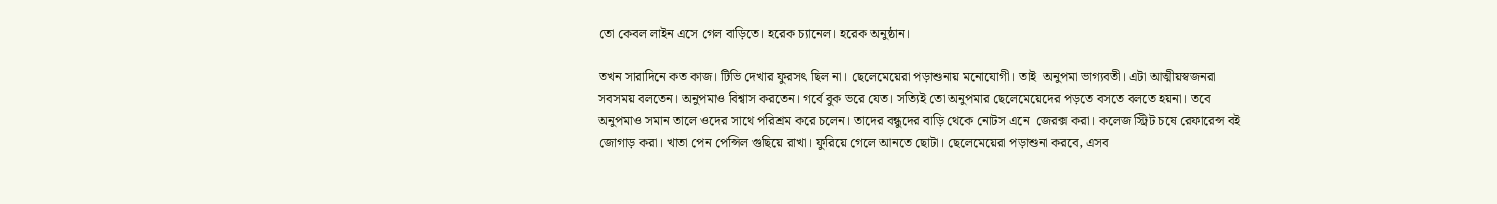তো কেবল লাইন এসে গেল বাড়িতে। হরেক চ্যানেল। হরেক অনুষ্ঠান।

তখন সারাদিনে কত কাজ। টিভি দেখার ফুরসৎ ছিল না। ছেলেমেয়েরা পড়াশুনায় মনোযোগী। তাই  অনুপমা ভাগ্যবতী। এটা আত্মীয়স্বজনরা সবসময় বলতেন। অনুপমাও বিশ্বাস করতেন। গর্বে বুক ভরে যেত। সত্যিই তো অনুপমার ছেলেমেয়েদের পড়তে বসতে বলতে হয়না। তবে অনুপমাও সমান তালে ওদের সাথে পরিশ্রম করে চলেন। তাদের বন্ধুদের বাড়ি থেকে নোটস এনে  জেরক্স করা। কলেজ স্ট্রিট চষে রেফারেন্স বই জোগাড় করা। খাতা পেন পেন্সিল গুছিয়ে রাখা। ফুরিয়ে গেলে আনতে ছোটা। ছেলেমেয়েরা পড়াশুনা করবে, এসব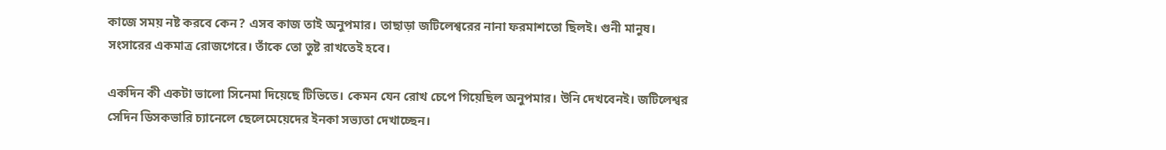কাজে সময় নষ্ট করবে কেন? এসব কাজ তাই অনুপমার। তাছাড়া জটিলেশ্বরের নানা ফরমাশতো ছিলই। গুনী মানুষ। সংসারের একমাত্র রোজগেরে। তাঁকে তো তুষ্ট রাখতেই হবে।

একদিন কী একটা ভালো সিনেমা দিয়েছে টিভিতে। কেমন যেন রোখ চেপে গিয়েছিল অনুপমার। উনি দেখবেনই। জটিলেশ্বর সেদিন ডিসকভারি চ্যানেলে ছেলেমেয়েদের ইনকা সভ্যতা দেখাচ্ছেন।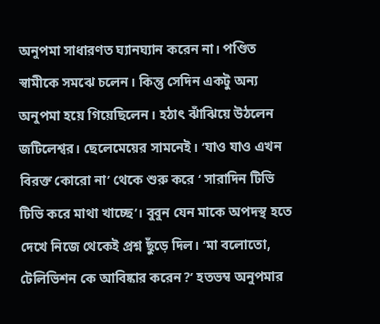অনুপমা সাধারণত ঘ্যানঘ্যান করেন না। পণ্ডিত স্বামীকে সমঝে চলেন। কিন্তু সেদিন একটু অন্য অনুপমা হয়ে গিয়েছিলেন। হঠাৎ ঝাঁঝিয়ে উঠলেন জটিলেশ্বর। ছেলেমেয়ের সামনেই। ‘যাও যাও এখন বিরক্ত কোরো না’ থেকে শুরু করে ‘ সারাদিন টিভি টিভি করে মাথা খাচ্ছে’। বুবুন যেন মাকে অপদস্থ হতে দেখে নিজে থেকেই প্রশ্ন ছুঁড়ে দিল। ‘মা বলোতো, টেলিভিশন কে আবিষ্কার করেন?’ হতভম্ব অনুপমার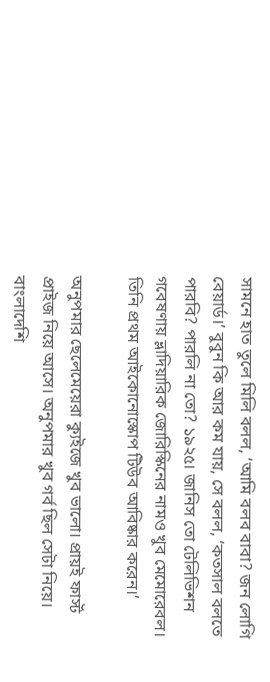সামনে হাত তুলে মিলি বলল, ‘আমি বলব বাবা? জন লোগি বেয়ার্ড।’ বুবুন কি আর কম যায়, সে বলল, ‘কতসাল বলতে পারবি? পারলি না তো? ১৯২৫। জানিস তো টেলিভিশন গবেষণায় ভ্লাদিয়ারিক জোরিস্কিনের নামও খুব মেমোরেবল। তিনি প্রথম আইকোনোস্কোপ টিউব আবিষ্কার করেন।’

অনুপমার ছেলেমেয়েরা ক্যুইজে খুব ভালো। প্রায়ই ফার্স্ট প্রাইজ নিয়ে আসে। অনুপমার খুব গর্ব ছিল সেটা নিয়ে। বাংলাদেশি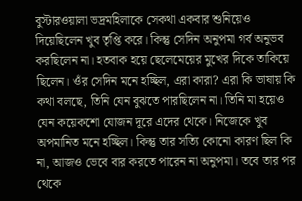বুস্টারওয়ালা ভদ্রমহিলাকে সেকথা একবার শুনিয়েও দিয়েছিলেন খুব তৃপ্তি করে। কিন্তু সেদিন অনুপমা গর্ব অনুভব করছিলেন না। হতবাক হয়ে ছেলেমেয়ের মুখের দিকে তাকিয়ে ছিলেন। ওঁর সেদিন মনে হচ্ছিল, এরা কারা? এরা কি ভাষায় কি কথা বলছে, তিনি যেন বুঝতে পারছিলেন না। তিনি মা হয়েও যেন কয়েকশো যোজন দূরে এদের থেকে। নিজেকে খুব অপমানিত মনে হচ্ছিল। কিন্তু তার সত্যি কোনো কারণ ছিল কি না, আজও ভেবে বার করতে পারেন না অনুপমা। তবে তার পর থেকে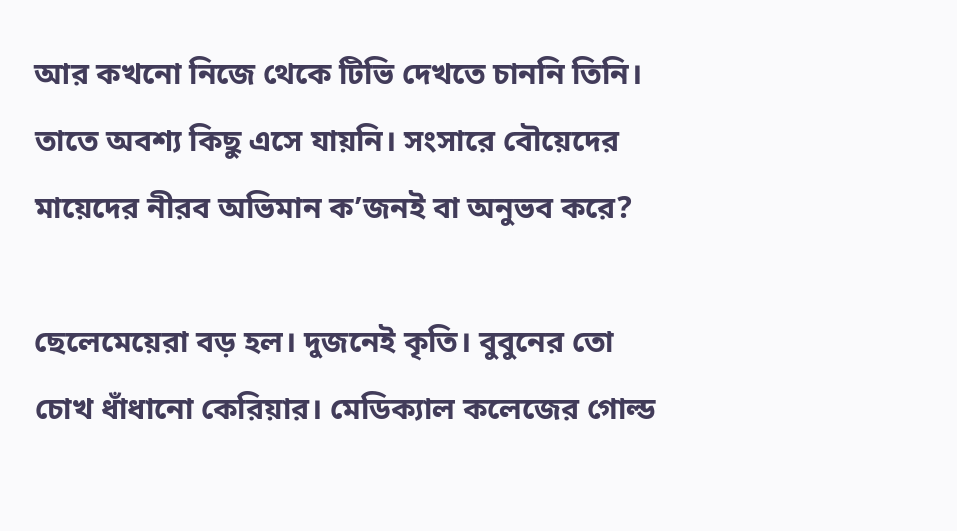আর কখনো নিজে থেকে টিভি দেখতে চাননি তিনি। তাতে অবশ্য কিছু এসে যায়নি। সংসারে বৌয়েদের মায়েদের নীরব অভিমান ক’জনই বা অনুভব করে?

ছেলেমেয়েরা বড় হল। দুজনেই কৃতি। বুবুনের তো চোখ ধাঁধানো কেরিয়ার। মেডিক্যাল কলেজের গোল্ড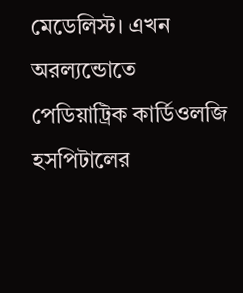মেডেলিস্ট। এখন অরল্যন্ডোতে পেডিয়াট্রিক কার্ডিওলজি হসপিটালের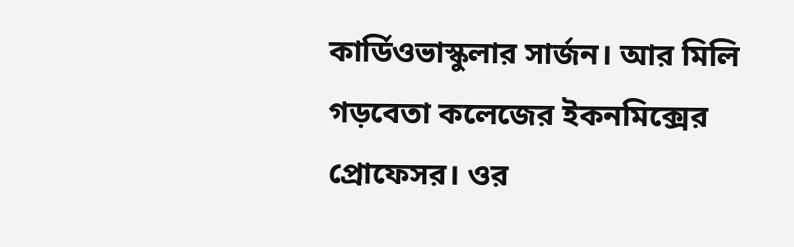কার্ডিওভাস্কুলার সার্জন। আর মিলি গড়বেতা কলেজের ইকনমিক্সের প্রোফেসর। ওর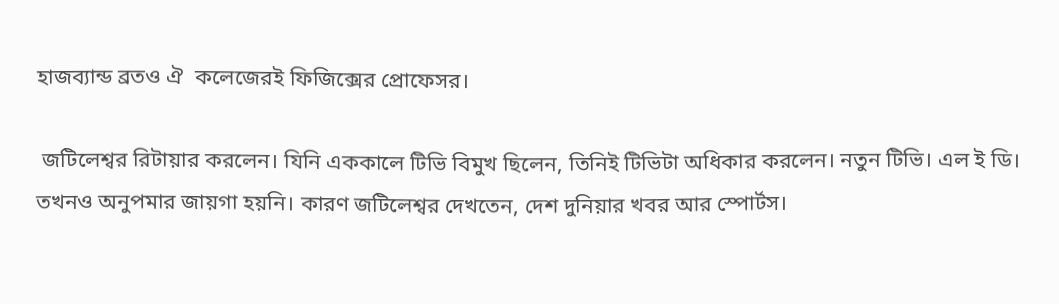হাজব্যান্ড ব্রতও ঐ  কলেজেরই ফিজিক্সের প্রোফেসর।

 জটিলেশ্বর রিটায়ার করলেন। যিনি এককালে টিভি বিমুখ ছিলেন, তিনিই টিভিটা অধিকার করলেন। নতুন টিভি। এল ই ডি। তখনও অনুপমার জায়গা হয়নি। কারণ জটিলেশ্বর দেখতেন, দেশ দুনিয়ার খবর আর স্পোর্টস।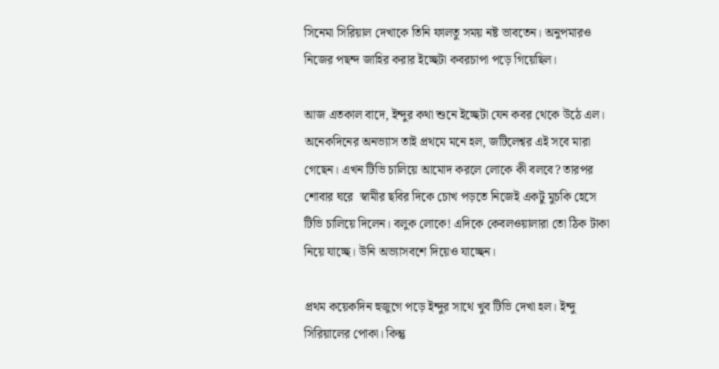সিনেমা সিরিয়াল দেখাকে তিনি ফালতু সময় নষ্ট ভাবতেন। অনুপমারও নিজের পছন্দ জাহির করার ইচ্ছেটা কবরচাপা পড়ে গিয়েছিল।

আজ এতকাল বাদে, ইন্দুর কথা শুনে ইচ্ছেটা যেন কবর থেকে উঠে এল। অনেকদিনের অনভ্যাস তাই প্রথমে মনে হল, জটিলেশ্বর এই সবে মারা গেছেন। এখন টিভি চালিয়ে আমোদ করলে লোকে কী বলবে? তারপর শোবার ঘরে  স্বামীর ছবির দিকে চোখ পড়তে নিজেই একটু মুচকি হেসে টিভি চালিয়ে দিলেন। বলুক লোকে! এদিকে কেবলওয়ালারা তো ঠিক টাকা নিয়ে যাচ্ছে। উনি অভ্যাসবশে দিয়েও যাচ্ছেন।

প্রথম কয়েকদিন হুজুগে পড়ে ইন্দুর সাথে খুব টিভি দেখা হল। ইন্দু সিরিয়ালের পোকা। কিন্তু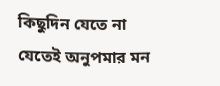কিছুদিন যেতে না যেতেই অনুপমার মন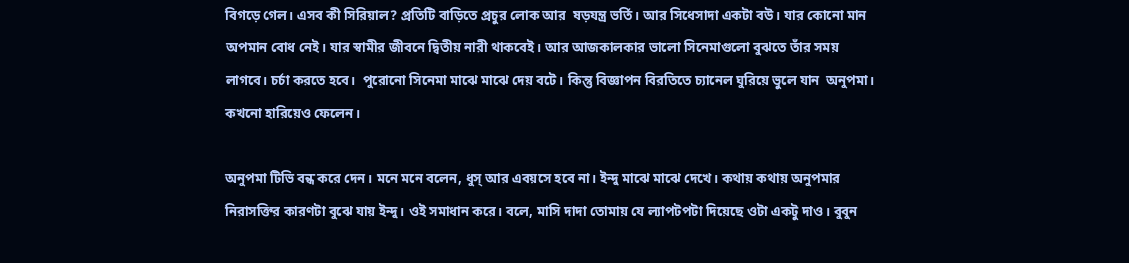বিগড়ে গেল। এসব কী সিরিয়াল? প্রতিটি বাড়িতে প্রচুর লোক আর  ষড়যন্ত্র ভর্তি। আর সিধেসাদা একটা বউ। যার কোনো মান অপমান বোধ নেই। যার স্বামীর জীবনে দ্বিতীয় নারী থাকবেই। আর আজকালকার ভালো সিনেমাগুলো বুঝতে তাঁর সময় লাগবে। চর্চা করতে হবে।  পুরোনো সিনেমা মাঝে মাঝে দেয় বটে। কিন্তু বিজ্ঞাপন বিরতিতে চ্যানেল ঘুরিয়ে ভুলে যান  অনুপমা। কখনো হারিয়েও ফেলেন।

অনুপমা টিভি বন্ধ করে দেন। মনে মনে বলেন, ধুস্ আর এবয়সে হবে না। ইন্দু মাঝে মাঝে দেখে। কথায় কথায় অনুপমার নিরাসক্তির কারণটা বুঝে যায় ইন্দু। ওই সমাধান করে। বলে, মাসি দাদা তোমায় যে ল্যাপটপটা দিয়েছে ওটা একটু দাও। বুবুন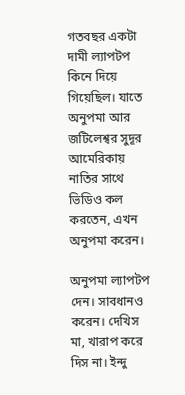গতবছর একটা দামী ল্যাপটপ কিনে দিয়ে গিয়েছিল। যাতে অনুপমা আর জটিলেশ্বর সুদূর আমেরিকায় নাতির সাথে ভিডিও কল করতেন, এখন অনুপমা করেন।

অনুপমা ল্যাপটপ দেন। সাবধানও করেন। দেখিস মা, খারাপ করে দিস না। ইন্দু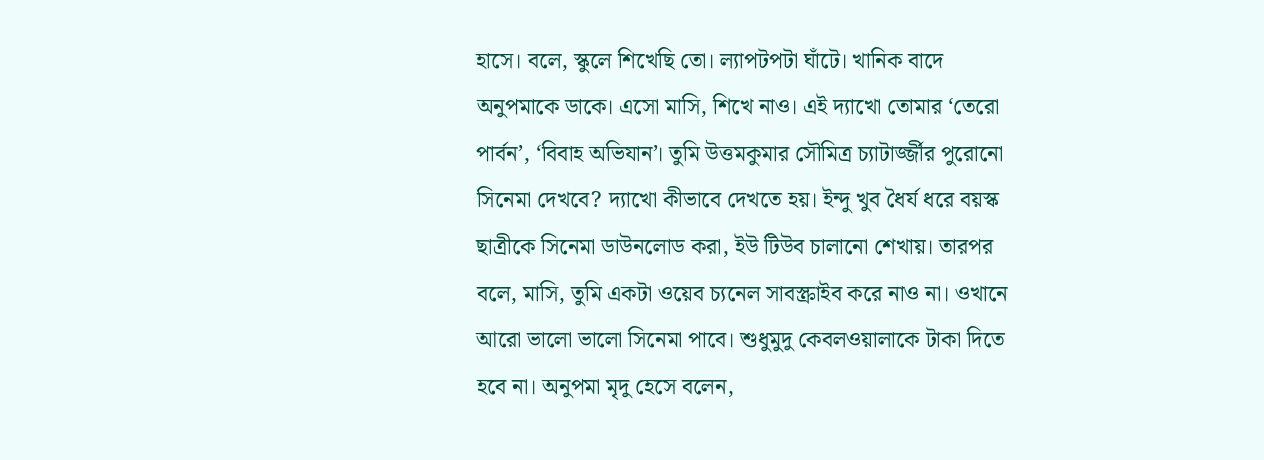হাসে। বলে, স্কুলে শিখেছি তো। ল্যাপটপটা ঘাঁটে। খানিক বাদে অনুপমাকে ডাকে। এসো মাসি, শিখে নাও। এই দ্যাখো তোমার ‘তেরো পার্বন’, ‘বিবাহ অভিযান’। তুমি উত্তমকুমার সৌমিত্র চ্যাটার্জ্জীর পুরোনো সিনেমা দেখবে? দ্যাখো কীভাবে দেখতে হয়। ইন্দু খুব ধৈর্য ধরে বয়স্ক ছাত্রীকে সিনেমা ডাউনলোড করা, ইউ টিউব চালানো শেখায়। তারপর বলে, মাসি, তুমি একটা ওয়েব চ্যনেল সাবস্ক্রাইব করে নাও না। ওখানে আরো ভালো ভালো সিনেমা পাবে। শুধুমুদু কেবলওয়ালাকে টাকা দিতে হবে না। অনুপমা মৃদু হেসে বলেন,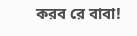করব রে বাবা!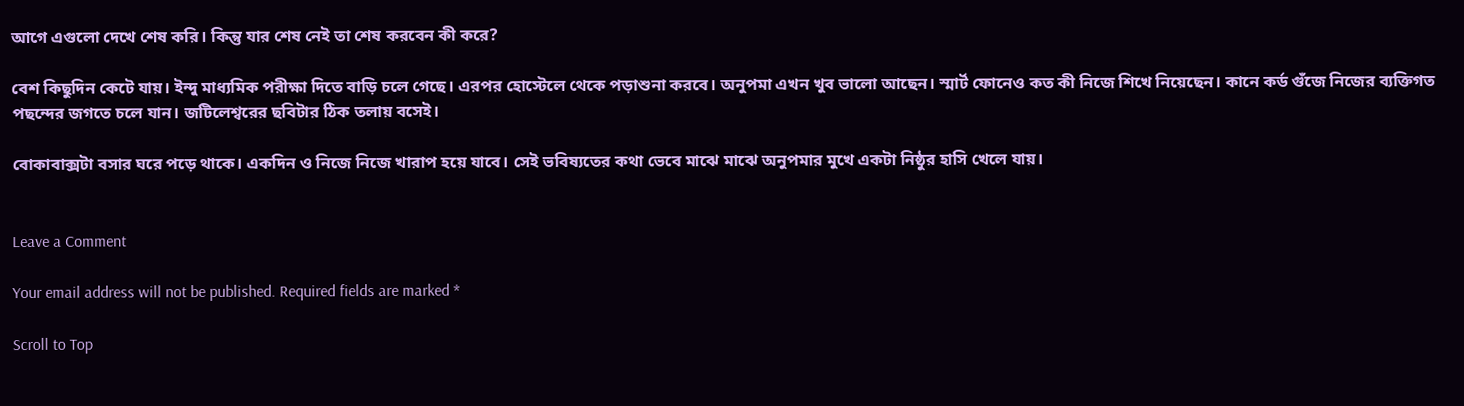আগে এগুলো দেখে শেষ করি। কিন্তু যার শেষ নেই তা শেষ করবেন কী করে?

বেশ কিছুদিন কেটে যায়। ইন্দু মাধ্যমিক পরীক্ষা দিতে বাড়ি চলে গেছে। এরপর হোস্টেলে থেকে পড়াশুনা করবে। অনুপমা এখন খুব ভালো আছেন। স্মার্ট ফোনেও কত কী নিজে শিখে নিয়েছেন। কানে কর্ড গুঁজে নিজের ব্যক্তিগত পছন্দের জগতে চলে যান। জটিলেশ্বরের ছবিটার ঠিক তলায় বসেই।

বোকাবাক্সটা বসার ঘরে পড়ে থাকে। একদিন ও নিজে নিজে খারাপ হয়ে যাবে। সেই ভবিষ্যতের কথা ভেবে মাঝে মাঝে অনুপমার মুখে একটা নিষ্ঠুর হাসি খেলে যায়।


Leave a Comment

Your email address will not be published. Required fields are marked *

Scroll to Top